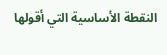النقطة الأساسية التي أقولها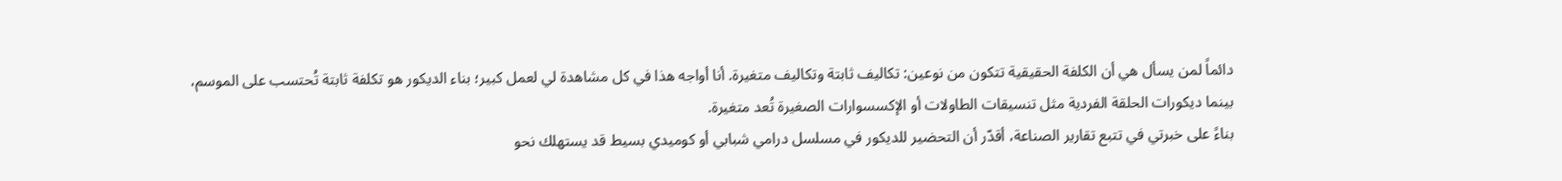دائماً لمن يسأل هي أن الكلفة الحقيقية تتكون من نوعين: تكاليف ثابتة وتكاليف متغيرة. أنا أواجه هذا في كل مشاهدة لي لعمل كبير؛ بناء الديكور هو تكلفة ثابتة تُحتسب على الموسم، بينما ديكورات الحلقة الفردية مثل تنسيقات الطاولات أو الإكسسوارات الصغيرة تُعد متغيرة.
بناءً على خبرتي في تتبع تقارير الصناعة، أقدّر أن التحضير للديكور في مسلسل درامي شبابي أو كوميدي بسيط قد يستهلك نحو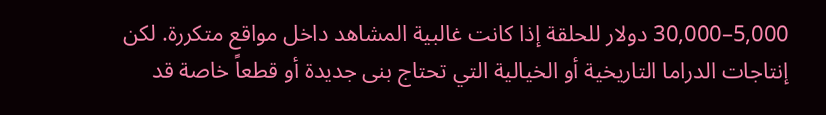5,000–30,000 دولار للحلقة إذا كانت غالبية المشاهد داخل مواقع متكررة. لكن إنتاجات الدراما التاريخية أو الخيالية التي تحتاج بنى جديدة أو قطعاً خاصة قد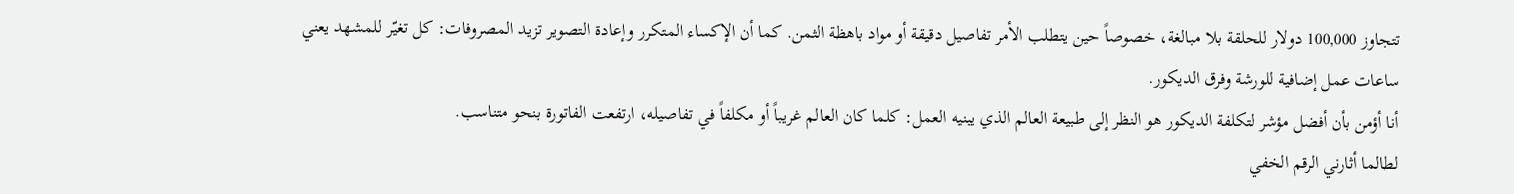تتجاوز 100,000 دولار للحلقة بلا مبالغة، خصوصاً حين يتطلب الأمر تفاصيل دقيقة أو مواد باهظة الثمن. كما أن الإكساء المتكرر وإعادة التصوير تزيد المصروفات: كل تغيّر للمشهد يعني ساعات عمل إضافية للورشة وفرق الديكور.
أنا أؤمن بأن أفضل مؤشر لتكلفة الديكور هو النظر إلى طبيعة العالم الذي يبنيه العمل: كلما كان العالم غريباً أو مكلفاً في تفاصيله، ارتفعت الفاتورة بنحو متناسب.
لطالما أثارني الرقم الخفي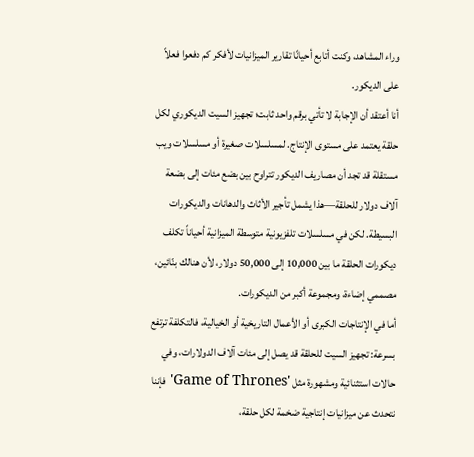وراء المشاهد، وكنت أتابع أحيانًا تقارير الميزانيات لأفكر كم دفعوا فعلاً على الديكور.
أنا أعتقد أن الإجابة لا تأتي برقم واحد ثابت؛ تجهيز السيت الديكوري لكل حلقة يعتمد على مستوى الإنتاج. لمسلسلات صغيرة أو مسلسلات ويب مستقلة قد تجد أن مصاريف الديكور تتراوح بين بضع مئات إلى بضعة آلاف دولار للحلقة—هذا يشمل تأجير الأثاث والدهانات والديكورات البسيطة. لكن في مسلسلات تلفزيونية متوسطة الميزانية أحياناً تكلف ديكورات الحلقة ما بين 10,000 إلى 50,000 دولار، لأن هنالك بنّائين، مصممي إضاءة، ومجموعة أكبر من الديكورات.
أما في الإنتاجات الكبرى أو الأعمال التاريخية أو الخيالية، فالتكلفة ترتفع بسرعة: تجهيز السيت للحلقة قد يصل إلى مئات آلاف الدولارات، وفي حالات استثنائية ومشهورة مثل 'Game of Thrones' فإننا نتحدث عن ميزانيات إنتاجية ضخمة لكل حلقة،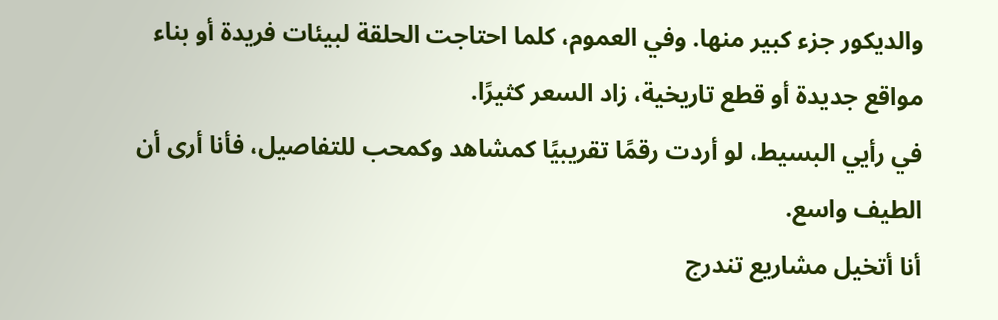والديكور جزء كبير منها. وفي العموم، كلما احتاجت الحلقة لبيئات فريدة أو بناء مواقع جديدة أو قطع تاريخية، زاد السعر كثيرًا.
في رأيي البسيط، لو أردت رقمًا تقريبيًا كمشاهد وكمحب للتفاصيل، فأنا أرى أن الطيف واسع.
أنا أتخيل مشاريع تندرج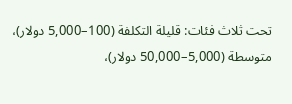تحت ثلاث فئات: قليلة التكلفة (100–5,000 دولار)، متوسطة (5,000–50,000 دولار)،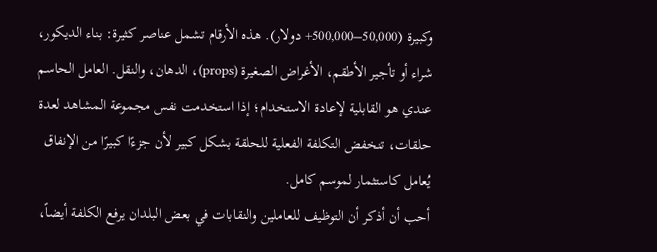وكبيرة (50,000–500,000+ دولار). هذه الأرقام تشمل عناصر كثيرة: بناء الديكور، شراء أو تأجير الأطقم، الأغراض الصغيرة (props)، الدهان، والنقل. العامل الحاسم عندي هو القابلية لإعادة الاستخدام؛ إذا استخدمت نفس مجموعة المشاهد لعدة حلقات، تنخفض التكلفة الفعلية للحلقة بشكل كبير لأن جزءًا كبيرًا من الإنفاق يُعامل كاستثمار لموسم كامل.
أحب أن أذكر أن التوظيف للعاملين والنقابات في بعض البلدان يرفع الكلفة أيضاً،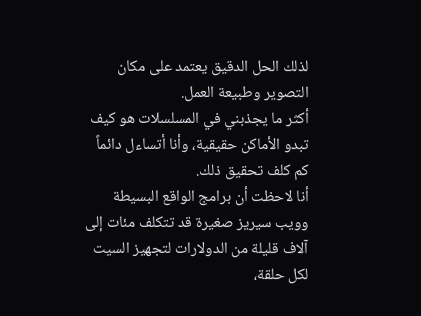لذلك الحل الدقيق يعتمد على مكان التصوير وطبيعة العمل.
أكثر ما يجذبني في المسلسلات هو كيف تبدو الأماكن حقيقية، وأنا أتساءل دائماً كم كلف تحقيق ذلك.
أنا لاحظت أن برامج الواقع البسيطة وويب سيريز صغيرة قد تتكلف مئات إلى آلاف قليلة من الدولارات لتجهيز السيت لكل حلقة،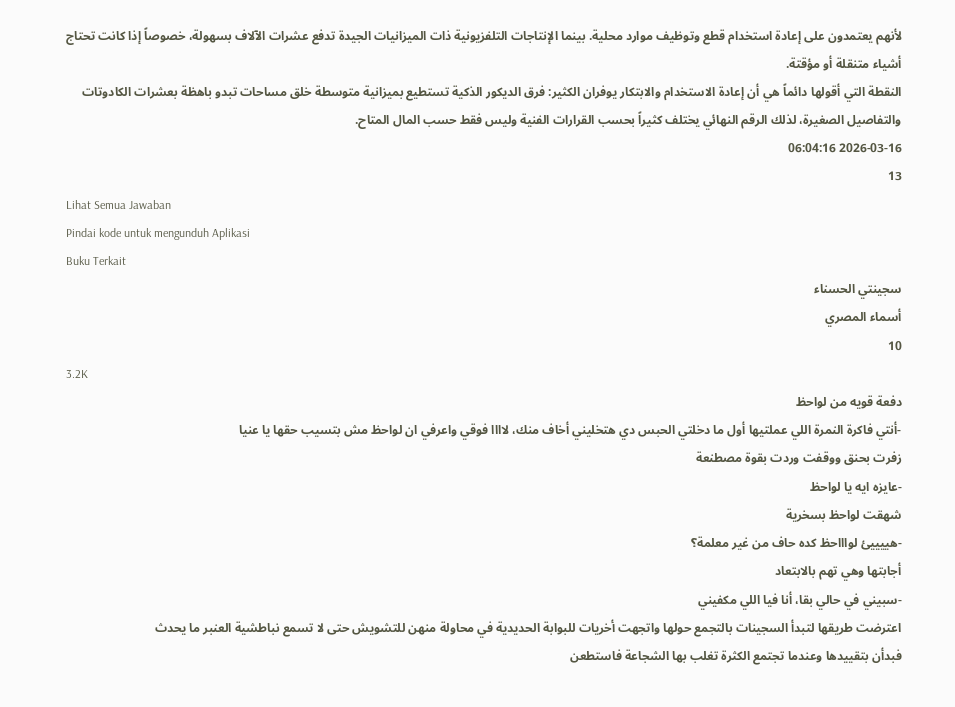لأنهم يعتمدون على إعادة استخدام قطع وتوظيف موارد محلية. بينما الإنتاجات التلفزيونية ذات الميزانيات الجيدة تدفع عشرات الآلاف بسهولة، خصوصاً إذا كانت تحتاج أشياء متنقلة أو مؤقتة.
النقطة التي أقولها دائماً هي أن إعادة الاستخدام والابتكار يوفران الكثير: فرق الديكور الذكية تستطيع بميزانية متوسطة خلق مساحات تبدو باهظة بعشرات الكادوتات والتفاصيل الصغيرة، لذلك الرقم النهائي يختلف كثيراً بحسب القرارات الفنية وليس فقط حسب المال المتاح.
2026-03-16 06:04:16
13
Lihat Semua Jawaban
Pindai kode untuk mengunduh Aplikasi
Buku Terkait
سجينتي الحسناء
أسماء المصري
10
3.2K
دفعة قويه من لواحظ
-أنتي فاكرة النمرة اللي عملتيها أول ما دخلتي الحبس دي هتخليني أخاف منك، لاااا فوقي واعرفي ان لواحظ مش بتسيب حقها يا عنيا
زفرت بحنق ووقفت وردت بقوة مصطنعة
-عايزه ايه يا لواحظ
شهقت لواحظ بسخرية
-هييييئ لواااحظ كده حاف من غير معلمة؟
أجابتها وهي تهم بالابتعاد
-سبيني في حالي بقا، أنا فيا اللي مكفيني
اعترضت طريقها لتبدأ السجينات بالتجمع حولها واتجهت أخريات للبوابة الحديدية في محاولة منهن للتشويش حتى لا تسمع نباطشية العنبر ما يحدث
فبدأن بتقييدها وعندما تجتمع الكثرة تغلب بها الشجاعة فاستطعن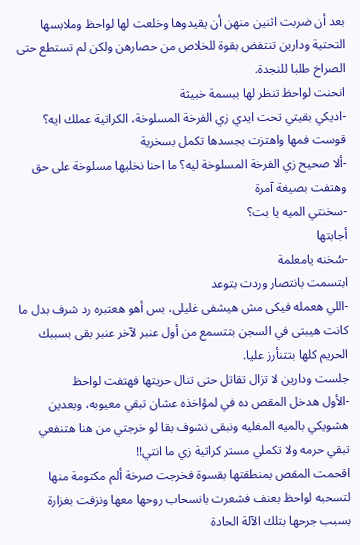بعد أن ضربت اثنين منهن أن يقيدوها وخلعت لها لواحظ وملابسها التحتية ودارين تنتفض بقوة للخلاص من حصارهن ولكن لم تستطع حتى الصراخ طلبا للنجدة.
انحنت لواحظ تنظر لها ببسمة خبيثة
-اديكي بقيتي تحت ايدي زي الفرخة المسلوخة، الكراتية عملك ايه؟
قوست فمها واهتزت بجسدها تكمل بسخرية
-ألا صحيح زي الفرخة المسلوخة ليه؟ ما احنا نخليها مسلوخة على حق
وهتفت بصيغة آمرة
-سخنتي الميه يا بت؟
أجابتها
-سُخنه يامعلمة
ابتسمت بانتصار وردت بتوعد
-اللي هعمله فيكى مش هيشفى غليلى، بس أهو هعتبره رد شرف بدل ما كانت هيبتى في السجن بتتسمع من أول عنبر لآخر عنبر بقى بسببك الحريم كلها بتتنأرز عليا.
جلست ودارين لا تزال تقاتل حتى تنال حريتها فهتفت لواحظ
-الأول هدخل المقص ده في لمؤاخذه عشان تبقي معيوبه، وبعدين هشويكي بالميه المغليه ونبقى نشوف بقا لو خرجتي من هنا هتنفعي تبقي حرمه ولا تكملي مستر كراتية زي ما انتي!!
اقحمت المقص بمنطقتها بقسوة فخرجت صرخة ألم مكتومة منها لتسحبه لواحظ بعنف فشعرت بانسحاب روحها معها ونزفت بغزارة بسبب جرحها بتلك الآلة الحادة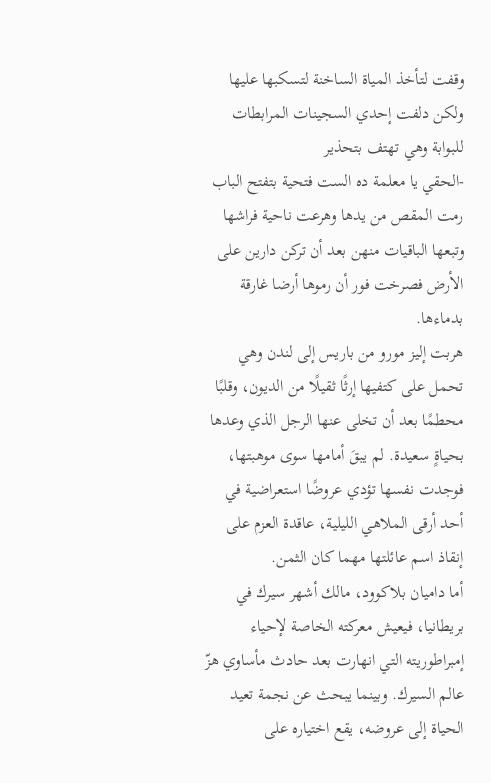وقفت لتأخذ المياة الساخنة لتسكبها عليها ولكن دلفت إحدي السجينات المرابطات للبوابة وهي تهتف بتحذير
-الحقي يا معلمة ده الست فتحية بتفتح الباب
رمت المقص من يدها وهرعت ناحية فراشها وتبعها الباقيات منهن بعد أن تركن دارين على الأرض فصرخت فور أن رموها أرضا غارقة بدماءها.
هربت إليز مورو من باريس إلى لندن وهي تحمل على كتفيها إرثًا ثقيلًا من الديون، وقلبًا محطمًا بعد أن تخلى عنها الرجل الذي وعدها بحياةٍ سعيدة. لم يبقَ أمامها سوى موهبتها، فوجدت نفسها تؤدي عروضًا استعراضية في أحد أرقى الملاهي الليلية، عاقدة العزم على إنقاذ اسم عائلتها مهما كان الثمن.
أما داميان بلاكوود، مالك أشهر سيرك في بريطانيا، فيعيش معركته الخاصة لإحياء إمبراطوريته التي انهارت بعد حادث مأساوي هزّ عالم السيرك. وبينما يبحث عن نجمة تعيد الحياة إلى عروضه، يقع اختياره على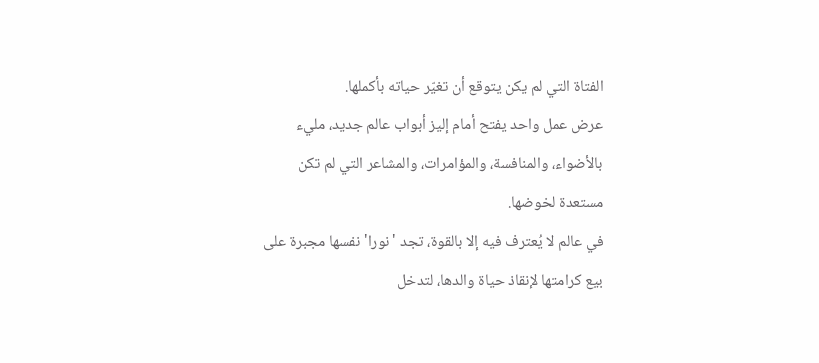الفتاة التي لم يكن يتوقع أن تغيّر حياته بأكملها.
عرض عمل واحد يفتح أمام إليز أبواب عالم جديد، مليء بالأضواء، والمنافسة، والمؤامرات، والمشاعر التي لم تكن مستعدة لخوضها.
في عالم لا يُعترف فيه إلا بالقوة، تجد 'نورا' نفسها مجبرة على بيع كرامتها لإنقاذ حياة والدها، لتدخل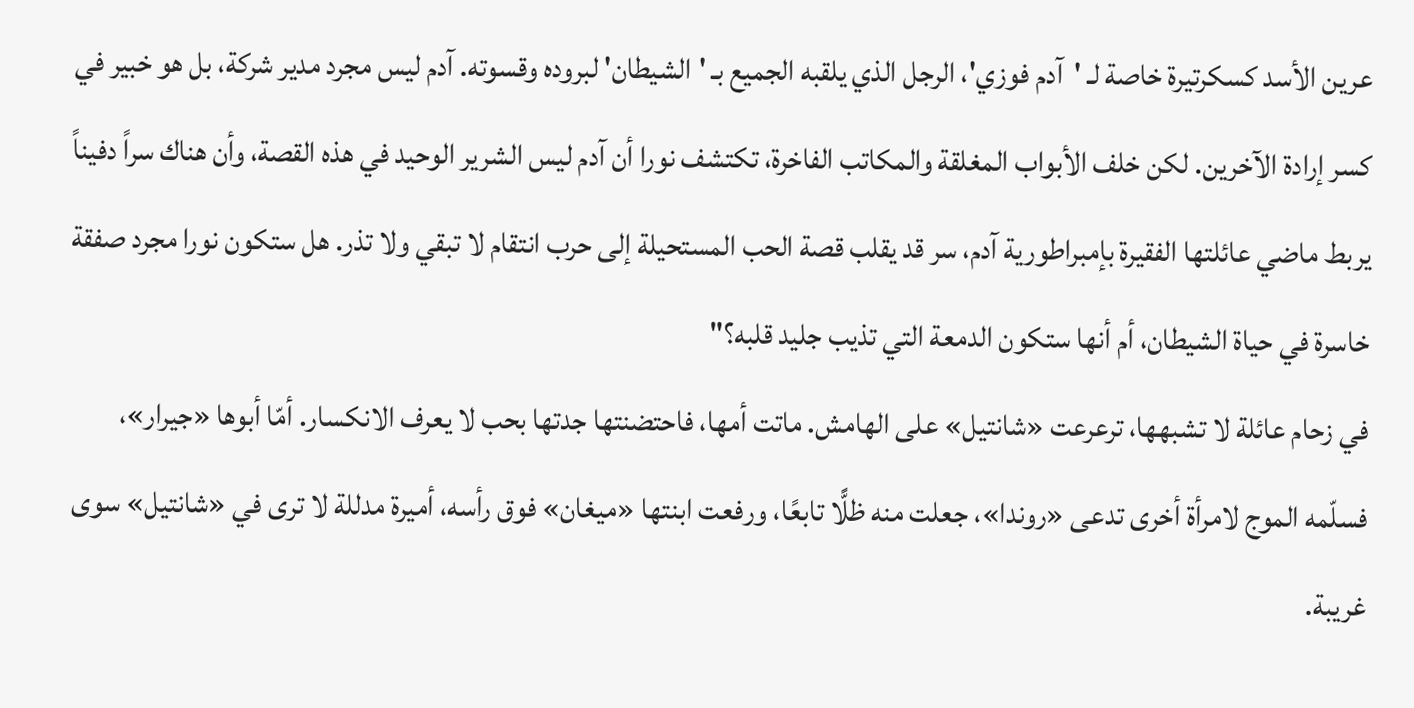عرين الأسد كسكرتيرة خاصة لـ 'آدم فوزي'، الرجل الذي يلقبه الجميع بـ 'الشيطان' لبروده وقسوته. آدم ليس مجرد مدير شركة، بل هو خبير في كسر إرادة الآخرين. لكن خلف الأبواب المغلقة والمكاتب الفاخرة، تكتشف نورا أن آدم ليس الشرير الوحيد في هذه القصة، وأن هناك سراً دفيناً يربط ماضي عائلتها الفقيرة بإمبراطورية آدم، سر قد يقلب قصة الحب المستحيلة إلى حرب انتقام لا تبقي ولا تذر. هل ستكون نورا مجرد صفقة خاسرة في حياة الشيطان، أم أنها ستكون الدمعة التي تذيب جليد قلبه؟"
في زحام عائلة لا تشبهها، ترعرعت «شانتيل» على الهامش. ماتت أمها، فاحتضنتها جدتها بحب لا يعرف الانكسار. أمّا أبوها «جيرار»، فسلّمه الموج لامرأة أخرى تدعى «روندا»، جعلت منه ظلًّا تابعًا، ورفعت ابنتها «ميغان» فوق رأسه، أميرة مدللة لا ترى في «شانتيل» سوى غريبة.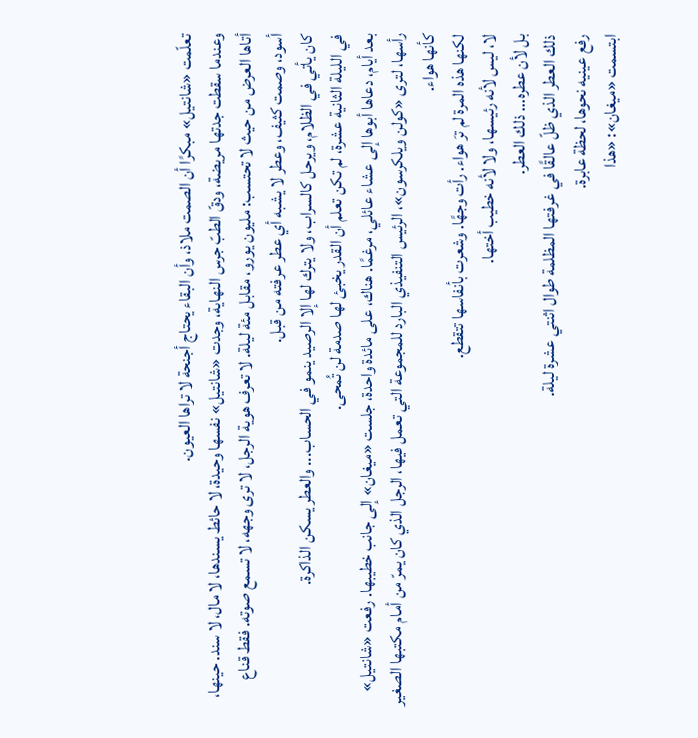تعلّمت «شانتيل» مبكرًا أن الصمت ملاذ، وأن البقاء يحتاج أجنحة لا تراها العيون.
وعندما سقطت جدتها مريضة، ودقّ الطبّ جرس النهاية، وجدت «شانتيل» نفسها وحيدة، لا حائط يسندها، لا مال، لا سند. حينها، أتاها العرض من حيث لا تحتسب: مليون يورو، مقابل مئة ليلة. لا تعرف هوية الرجل، لا ترى وجهه، لا تسمع صوته. فقط قناع أسود، وصمت كثيف، وعطر لا يشبه أي عطر عرفته من قبل.
كان يأتي في الظلام، ويرحل كالسراب، ولا يترك لها إلا الرصيد ينمو في الحساب... والعطر يسكن الذاكرة.
في الليلة الثانية عشرة، لم تكن تعلم أن القدر يخبئ لها صدمة لن تُمحى.
بعد أيام، دعاها أبوها إلى عشاء عائلي، مرغمًا. هناك، على مائدة واحدة، جلست «ميغان» إلى جانب خطيبها. رفعت «شانتيل» رأسها، لترى «كولن ويلكرسون»، الرئيس التنفيذي البارد للمجموعة التي تعمل فيها، الرجل الذي كان يمرّ من أمام مكتبها الصغير كأنها هواء.
لكنها هذه المرة لم ترَ هواء. رأت وجهًا. وشعرت بأنفاسها تتقطع.
لا، ليس لأنه رئيسها، ولا لأنه خطيب أختها.
بل لأن عطره... ذلك العطر.
ذلك العطر الذي ظلّ عالقًا في غرفتها المظلمة طوال اثنتي عشرة ليلة.
رفع عينيه نحوها، لحظة عابرة.
ابتسمت «ميغان»: «هذا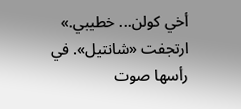أخي كولن... خطيبي.»
ارتجفت «شانتيل». في رأسها صوت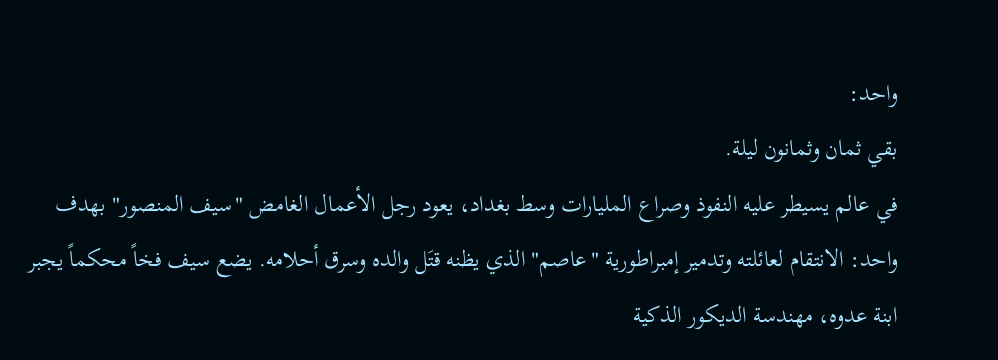واحد:
بقي ثمان وثمانون ليلة.
في عالم يسيطر عليه النفوذ وصراع المليارات وسط بغداد، يعود رجل الأعمال الغامض "سيف المنصور" بهدف واحد: الانتقام لعائلته وتدمير إمبراطورية "عاصم" الذي يظنه قتَل والده وسرق أحلامه. يضع سيف فخاً محكماً يجبر ابنة عدوه، مهندسة الديكور الذكية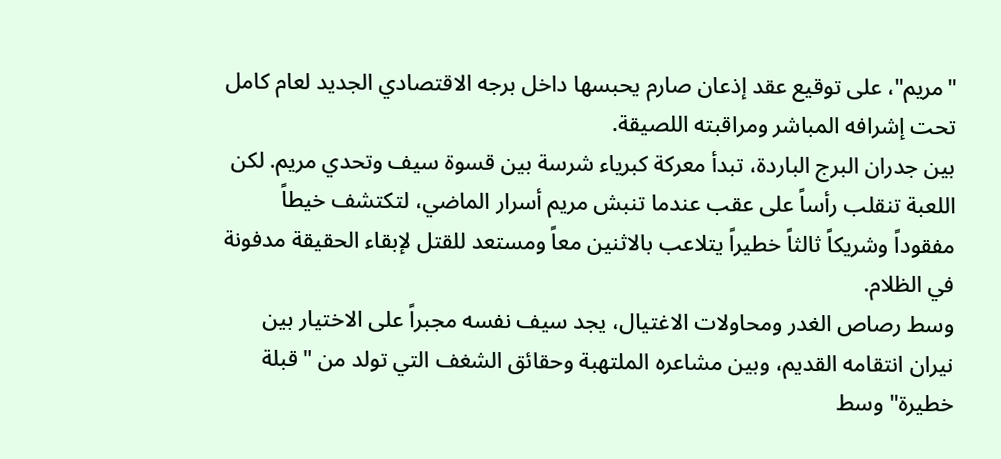"مريم"، على توقيع عقد إذعان صارم يحبسها داخل برجه الاقتصادي الجديد لعام كامل تحت إشرافه المباشر ومراقبته اللصيقة.
بين جدران البرج الباردة، تبدأ معركة كبرياء شرسة بين قسوة سيف وتحدي مريم. لكن اللعبة تنقلب رأساً على عقب عندما تنبش مريم أسرار الماضي، لتكتشف خيطاً مفقوداً وشريكاً ثالثاً خطيراً يتلاعب بالاثنين معاً ومستعد للقتل لإبقاء الحقيقة مدفونة في الظلام.
وسط رصاص الغدر ومحاولات الاغتيال، يجد سيف نفسه مجبراً على الاختيار بين نيران انتقامه القديم، وبين مشاعره الملتهبة وحقائق الشغف التي تولد من "قبلة خطيرة" وسط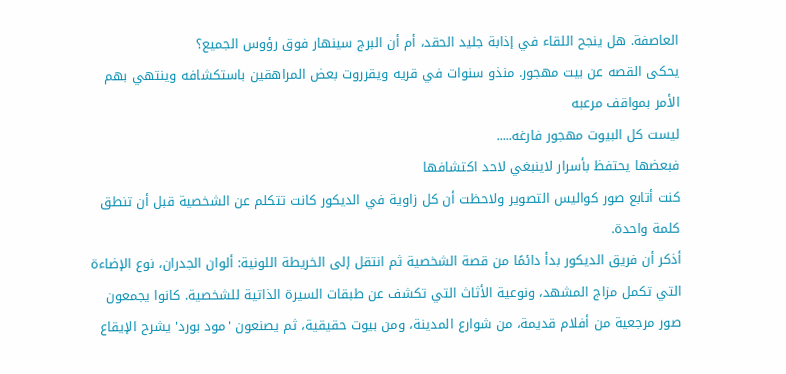العاصفة. هل ينجح اللقاء في إذابة جليد الحقد، أم أن البرج سينهار فوق رؤوس الجميع؟
يحكى القصه عن بيت مهجور. منذو سنوات في قريه ويقرروت بعض المراهقين باستكشافه وينتهي بهم الأمر بمواقف مرعبه
ليست كل البيوت مهجور فارغه.....
فبعضها يحتفظ بأسرار لاينبغي لاحد اكتشافها
كنت أتابع صور كواليس التصوير ولاحظت أن كل زاوية في الديكور كانت تتكلم عن الشخصية قبل أن تنطق كلمة واحدة.
أذكر أن فريق الديكور بدأ دائمًا من قصة الشخصية ثم انتقل إلى الخريطة اللونية: ألوان الجدران، نوع الإضاءة التي تكمل مزاج المشهد، ونوعية الأثاث التي تكشف عن طبقات السيرة الذاتية للشخصية. كانوا يجمعون صور مرجعية من أفلام قديمة، من شوارع المدينة، ومن بيوت حقيقية، ثم يصنعون 'مود بورد' يشرح الإيقاع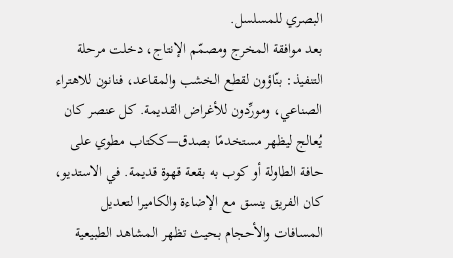البصري للمسلسل.
بعد موافقة المخرج ومصمّم الإنتاج، دخلت مرحلة التنفيذ: بنّاؤون لقطع الخشب والمقاعد، فنانون للاهتراء الصناعي، ومورِّدون للأغراض القديمة. كل عنصر كان يُعالج ليظهر مستخدمًا بصدق—ككتاب مطوي على حافة الطاولة أو كوب به بقعة قهوة قديمة. في الاستديو، كان الفريق ينسق مع الإضاءة والكاميرا لتعديل المسافات والأحجام بحيث تظهر المشاهد الطبيعية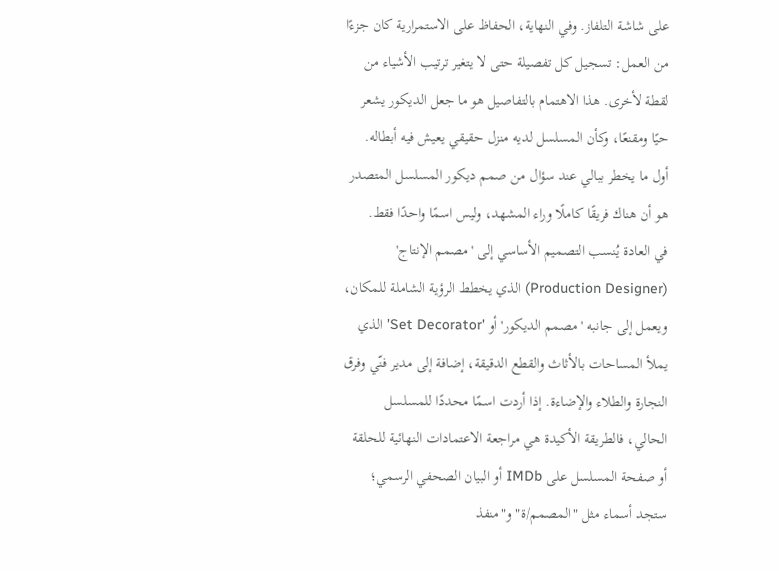على شاشة التلفاز. وفي النهاية، الحفاظ على الاستمرارية كان جزءًا من العمل: تسجيل كل تفصيلة حتى لا يتغير ترتيب الأشياء من لقطة لأخرى. هذا الاهتمام بالتفاصيل هو ما جعل الديكور يشعر حيًا ومقنعًا، وكأن المسلسل لديه منزل حقيقي يعيش فيه أبطاله.
أول ما يخطر ببالي عند سؤال من صمم ديكور المسلسل المتصدر هو أن هناك فريقًا كاملًا وراء المشهد، وليس اسمًا واحدًا فقط.
في العادة يُنسب التصميم الأساسي إلى 'مصمم الإنتاج' (Production Designer) الذي يخطط الرؤية الشاملة للمكان، ويعمل إلى جانبه 'مصمم الديكور' أو 'Set Decorator' الذي يملأ المساحات بالأثاث والقطع الدقيقة، إضافة إلى مدير فنّي وفرق النجارة والطلاء والإضاءة. إذا أردت اسمًا محددًا للمسلسل الحالي، فالطريقة الأكيدة هي مراجعة الاعتمادات النهائية للحلقة أو صفحة المسلسل على IMDb أو البيان الصحفي الرسمي؛ ستجد أسماء مثل "المصمم/ة" و"منفذ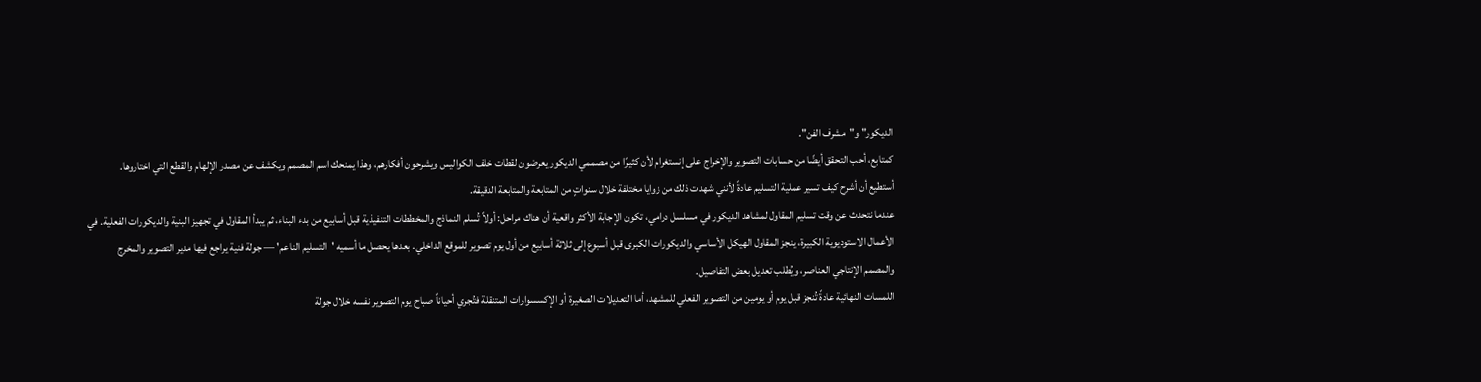الديكور" و"مشرف الفن".
كمتابع، أحب التحقق أيضًا من حسابات التصوير والإخراج على إنستغرام لأن كثيرًا من مصممي الديكور يعرضون لقطات خلف الكواليس ويشرحون أفكارهم، وهذا يمنحك اسم المصمم ويكشف عن مصدر الإلهام والقطع التي اختاروها.
أستطيع أن أشرح كيف تسير عملية التسليم عادةً لأنني شهدت ذلك من زوايا مختلفة خلال سنواتٍ من المتابعة والمتابعة الدقيقة.
عندما نتحدث عن وقت تسليم المقاول لمشاهد الديكور في مسلسل درامي، تكون الإجابة الأكثر واقعية أن هناك مراحل: أولاً تُسلم النماذج والمخططات التنفيذية قبل أسابيع من بدء البناء، ثم يبدأ المقاول في تجهيز البنية والديكورات الفعلية. في الأعمال الاستوديوية الكبيرة، ينجز المقاول الهيكل الأساسي والديكورات الكبرى قبل أسبوع إلى ثلاثة أسابيع من أول يوم تصوير للموقع الداخلي. بعدها يحصل ما أسميه 'التسليم الناعم' — جولة فنية يراجع فيها مدير التصوير والمخرج والمصمم الإنتاجي العناصر، ويُطلب تعديل بعض التفاصيل.
اللمسات النهائية عادةً تُنجز قبل يوم أو يومين من التصوير الفعلي للمشهد، أما التعديلات الصغيرة أو الإكسسوارات المتنقلة فتُجري أحياناً صباح يوم التصوير نفسه خلال جولة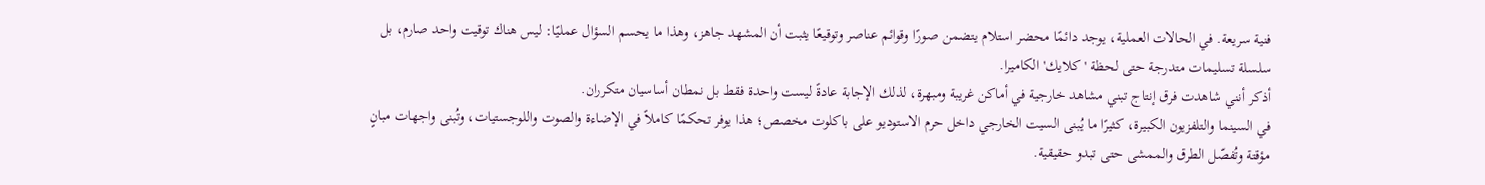فنية سريعة. في الحالات العملية، يوجد دائمًا محضر استلام يتضمن صورًا وقوائم عناصر وتوقيعًا يثبت أن المشهد جاهز، وهذا ما يحسم السؤال عمليًا: ليس هناك توقيت واحد صارم، بل سلسلة تسليمات متدرجة حتى لحظة 'كلايك' الكاميرا.
أذكر أنني شاهدت فرق إنتاج تبني مشاهد خارجية في أماكن غريبة ومبهرة، لذلك الإجابة عادةً ليست واحدة فقط بل نمطان أساسيان متكرران.
في السينما والتلفزيون الكبيرة، كثيرًا ما يُبنى السيت الخارجي داخل حرم الاستوديو على باكلوت مخصص؛ هذا يوفر تحكمًا كاملاً في الإضاءة والصوت واللوجستيات، وتُبنى واجهات مبانٍ مؤقتة وتُفصّل الطرق والممشى حتى تبدو حقيقية.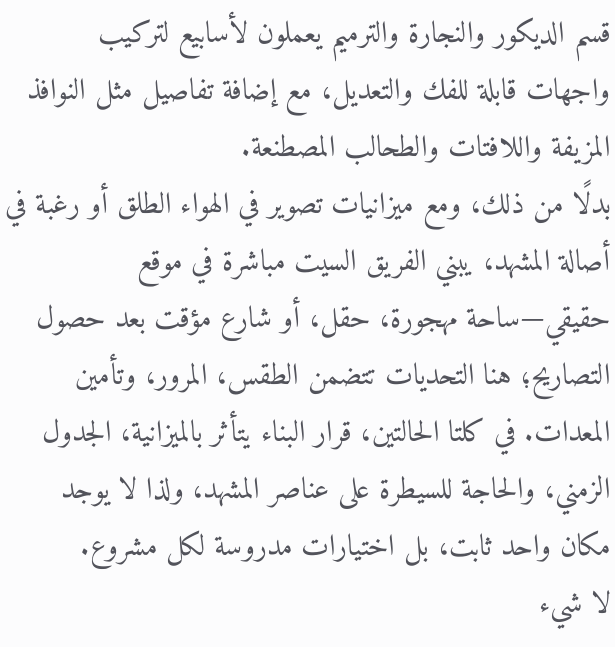قسم الديكور والنجارة والترميم يعملون لأسابيع لتركيب واجهات قابلة للفك والتعديل، مع إضافة تفاصيل مثل النوافذ المزيفة واللافتات والطحالب المصطنعة.
بدلًا من ذلك، ومع ميزانيات تصوير في الهواء الطلق أو رغبة في أصالة المشهد، يبني الفريق السيت مباشرة في موقع حقيقي—ساحة مهجورة، حقل، أو شارع مؤقت بعد حصول التصاريح؛ هنا التحديات تتضمن الطقس، المرور، وتأمين المعدات. في كلتا الحالتين، قرار البناء يتأثر بالميزانية، الجدول الزمني، والحاجة للسيطرة على عناصر المشهد، ولذا لا يوجد مكان واحد ثابت، بل اختيارات مدروسة لكل مشروع.
لا شيء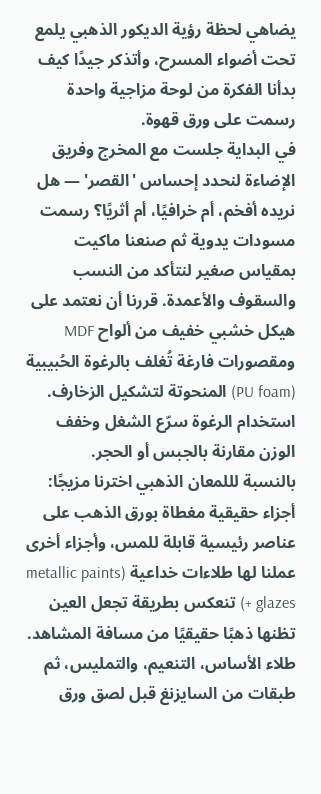يضاهي لحظة رؤية الديكور الذهبي يلمع تحت أضواء المسرح، وأتذكر جيدًا كيف بدأنا الفكرة من لوحة مزاجية واحدة رسمت على ورق قهوة.
في البداية جلست مع المخرج وفريق الإضاءة لنحدد إحساس 'القصر' — هل نريده أفخم، أم خرافيًا، أم أثريًا؟ رسمت مسودات يدوية ثم صنعنا ماكيت بمقياس صغير لنتأكد من النسب والسقوف والأعمدة. قررنا أن نعتمد على هيكل خشبي خفيف من ألواح MDF ومقصورات فارغة تُغلف بالرغوة الحُبيبية (PU foam) المنحوتة لتشكيل الزخارف. استخدام الرغوة سرّع الشغل وخفف الوزن مقارنة بالجبس أو الحجر.
بالنسبة لللمعان الذهبي اخترنا مزيجًا: أجزاء حقيقية مغطاة بورق الذهب على عناصر رئيسية قابلة للمس، وأجزاء أخرى عملنا لها طلاءات خداعية (metallic paints + glazes) تنعكس بطريقة تجعل العين تظنها ذهبًا حقيقيًا من مسافة المشاهد. طلاء الأساس، التنعيم، والتمليس، ثم طبقات من السايزنغ قبل لصق ورق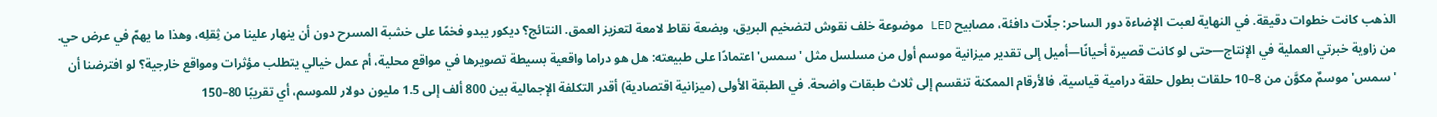الذهب كانت خطوات دقيقة. في النهاية لعبت الإضاءة دور الساحر: جلّات دافئة، مصابيح LED موضوعة خلف نقوش لتضخيم البريق، وبضعة نقاط لامعة لتعزيز العمق. النتائج؟ ديكور يبدو فخمًا على خشبة المسرح دون أن ينهار علينا من ثِقلِه، وهذا ما يهمّ في عرض حي.
من زاوية خبرتي العملية في الإنتاج—حتى لو كانت قصيرة أحيانًا—أميل إلى تقدير ميزانية موسم أول من مسلسل مثل 'سمس' اعتمادًا على طبيعته: هل هو دراما واقعية بسيطة تصويرها في مواقع محلية، أم عمل خيالي يتطلب مؤثرات ومواقع خارجية؟ لو افترضنا أن 'سمس' موسمٌ مكوَّن من 8–10 حلقات بطول حلقة درامية قياسية، فالأرقام الممكنة تنقسم إلى ثلاث طبقات واضحة. في الطبقة الأولى (ميزانية اقتصادية) أقدر التكلفة الإجمالية بين 800 ألف إلى 1.5 مليون دولار للموسم، أي تقريبًا 80–150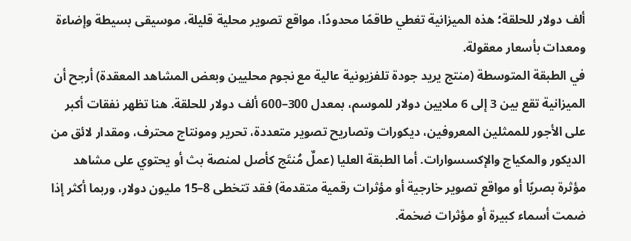ألف دولار للحلقة؛ هذه الميزانية تغطي طاقمًا محدودًا، مواقع تصوير محلية قليلة، موسيقى بسيطة وإضاءة ومعدات بأسعار معقولة.
في الطبقة المتوسطة (منتج يريد جودة تلفزيونية عالية مع نجوم محليين وبعض المشاهد المعقدة) أرجح أن الميزانية تقع بين 3 إلى 6 ملايين دولار للموسم، بمعدل 300–600 ألف دولار للحلقة. هنا تظهر نفقات أكبر على الأجور للممثلين المعروفين، ديكورات وتصاريح تصوير متعددة، تحرير ومونتاج محترف، ومقدار لائق من الديكور والمكياج والإكسسوارات. أما الطبقة العليا (عملٌ مُنتَج كأصل لمنصة بث أو يحتوي على مشاهد مؤثرة بصريًا أو مواقع تصوير خارجية أو مؤثرات رقمية متقدمة) فقد تتخطى 8–15 مليون دولار، وربما أكثر إذا ضمت أسماء كبيرة أو مؤثرات ضخمة.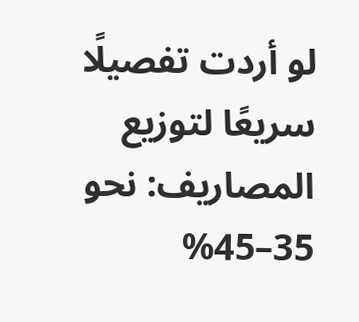لو أردت تفصيلًا سريعًا لتوزيع المصاريف: نحو 35–45%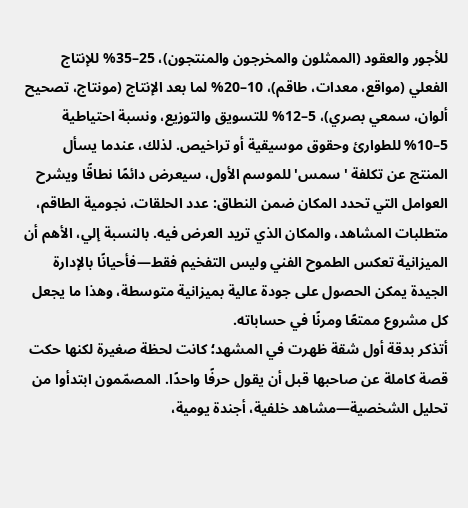للأجور والعقود (الممثلون والمخرجون والمنتجون)، 25–35% للإنتاج الفعلي (مواقع، معدات، طاقم)، 10–20% لما بعد الإنتاج (مونتاج، تصحيح ألوان، سمعي بصري)، 5–12% للتسويق والتوزيع، ونسبة احتياطية 5–10% للطوارئ وحقوق موسيقية أو تراخيص. لذلك، عندما يسأل المنتج عن تكلفة 'سمس' للموسم الأول، سيعرض دائمًا نطاقًا ويشرح العوامل التي تحدد المكان ضمن النطاق: عدد الحلقات، نجومية الطاقم، متطلبات المشاهد، والمكان الذي تريد العرض فيه. بالنسبة إلي، الأهم أن الميزانية تعكس الطموح الفني وليس التفخيم فقط—فأحيانًا بالإدارة الجيدة يمكن الحصول على جودة عالية بميزانية متوسطة، وهذا ما يجعل كل مشروع ممتعًا ومرنًا في حساباته.
أتذكر بدقة أول شقة ظهرت في المشهد؛ كانت لحظة صغيرة لكنها حكت قصة كاملة عن صاحبها قبل أن يقول حرفًا واحدًا. المصمّمون ابتدأوا من تحليل الشخصية—مشاهد خلفية، أجندة يومية،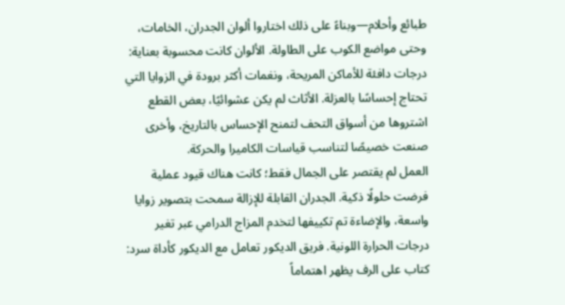طبائع وأحلام—وبناءً على ذلك اختاروا ألوان الجدران، الخامات، وحتى مواضع الكوب على الطاولة. الألوان كانت محسوبة بعناية: درجات دافئة للأماكن المريحة، ونغمات أكثر برودة في الزوايا التي تحتاج إحساسًا بالعزلة. الأثاث لم يكن عشوائيًا، بعض القطع اشتروها من أسواق التحف لتمنح الإحساس بالتاريخ، وأخرى صنعت خصيصًا لتناسب قياسات الكاميرا والحركة.
العمل لم يقتصر على الجمال فقط؛ كانت هناك قيود عملية فرضت حلولًا ذكية. الجدران القابلة للإزالة سمحت بتصوير زوايا واسعة، والإضاءة تم تكييفها لتخدم المزاج الدرامي عبر تغير درجات الحرارة اللونية. فريق الديكور تعامل مع الديكور كأداة سرد: كتاب على الرف يظهر اهتماماً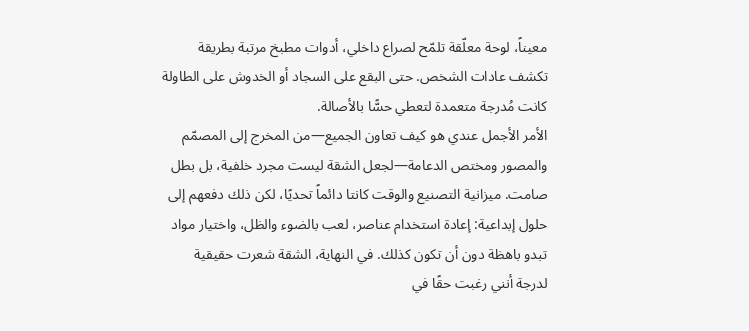معيناً، لوحة معلّقة تلمّح لصراع داخلي، أدوات مطبخ مرتبة بطريقة تكشف عادات الشخص. حتى البقع على السجاد أو الخدوش على الطاولة كانت مُدرجة متعمدة لتعطي حسًّا بالأصالة.
الأمر الأجمل عندي هو كيف تعاون الجميع—من المخرج إلى المصمّم والمصور ومختص الدعامة—لجعل الشقة ليست مجرد خلفية، بل بطل صامت. ميزانية التصنيع والوقت كانتا دائماً تحديًا، لكن ذلك دفعهم إلى حلول إبداعية: إعادة استخدام عناصر، لعب بالضوء والظل، واختيار مواد تبدو باهظة دون أن تكون كذلك. في النهاية، الشقة شعرت حقيقية لدرجة أنني رغبت حقًا في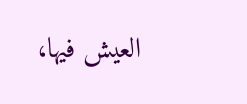العيش فيها،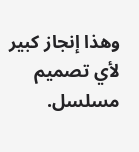وهذا إنجاز كبير لأي تصميم مسلسل.